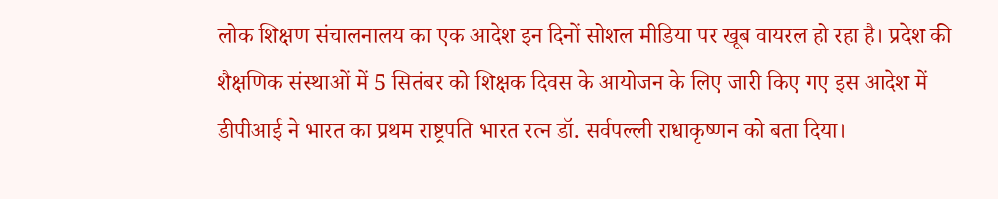लोक शिक्षण संचालनालय का एक आदेश इन दिनों सोशल मीडिया पर खूब वायरल हो रहा है। प्रदेश की शैक्षणिक संस्थाओं में 5 सितंबर को शिक्षक दिवस के आयोजन के लिए जारी किए गए इस आदेश में डीपीआई ने भारत का प्रथम राष्ट्रपति भारत रत्न डॉ. सर्वपल्ली राधाकृष्णन को बता दिया।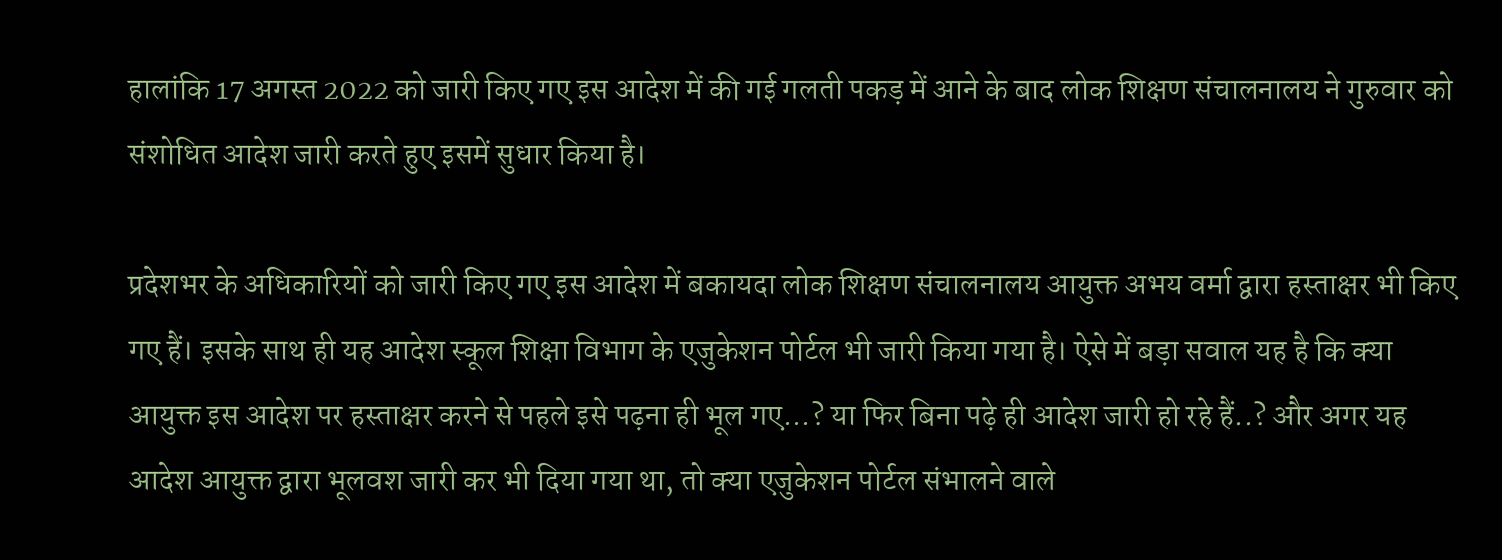हालांकि 17 अगस्त 2022 को जारी किए गए इस आदेश में की गई गलती पकड़ में आने के बाद लोक शिक्षण संचालनालय ने गुरुवार को संशोधित आदेश जारी करते हुए इसमें सुधार किया है।

प्रदेशभर के अधिकारियों को जारी किए गए इस आदेश में बकायदा लोक शिक्षण संचालनालय आयुक्त अभय वर्मा द्वारा हस्ताक्षर भी किए गए हैं। इसके साथ ही यह आदेश स्कूल शिक्षा विभाग के एजुकेशन पोर्टल भी जारी किया गया है। ऐसे में बड़ा सवाल यह है कि क्या आयुक्त इस आदेश पर हस्ताक्षर करने से पहले इसे पढ़ना ही भूल गए...? या फिर बिना पढ़े ही आदेश जारी हो रहे हैं..? और अगर यह आदेश आयुक्त द्वारा भूलवश जारी कर भी दिया गया था, तो क्या एजुकेशन पोर्टल संभालने वाले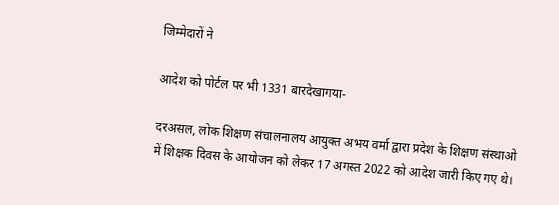जिम्मेदारों ने

आदेश को पोर्टल पर भी 1331 बारदेखागया-

दरअसल, लोक शिक्षण संचालनालय आयुक्त अभय वर्मा द्वारा प्रदेश के शिक्षण संस्थाओ में शिक्षक दिवस के आयोजन को लेकर 17 अगस्त 2022 को आदेश जारी किए गए थे।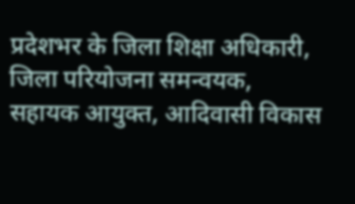प्रदेशभर के जिला शिक्षा अधिकारी, जिला परियोजना समन्वयक, सहायक आयुक्त, आदिवासी विकास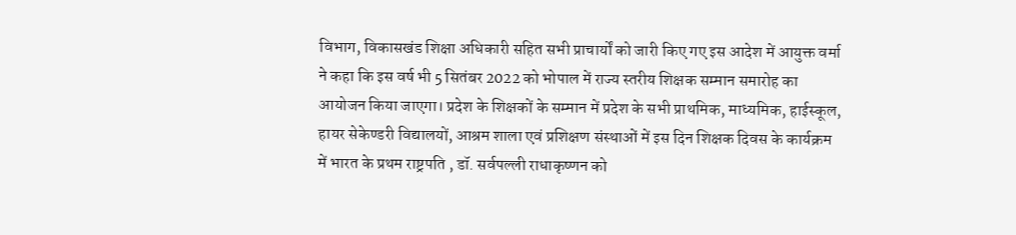विभाग, विकासखंड शिक्षा अधिकारी सहित सभी प्राचार्यों को जारी किए गए इस आदेश में आयुक्त वर्मा ने कहा कि इस वर्ष भी 5 सितंबर 2022 को भोपाल में राज्य स्तरीय शिक्षक सम्मान समारोह का आयोजन किया जाएगा। प्रदेश के शिक्षकों के सम्मान में प्रदेश के सभी प्राथमिक, माध्यमिक, हाईस्कूल, हायर सेकेण्डरी विद्यालयों, आश्रम शाला एवं प्रशिक्षण संस्थाओं में इस दिन शिक्षक दिवस के कार्यक्रम में भारत के प्रथम राष्ट्रपति , डॉ. सर्वपल्ली राधाकृष्णन को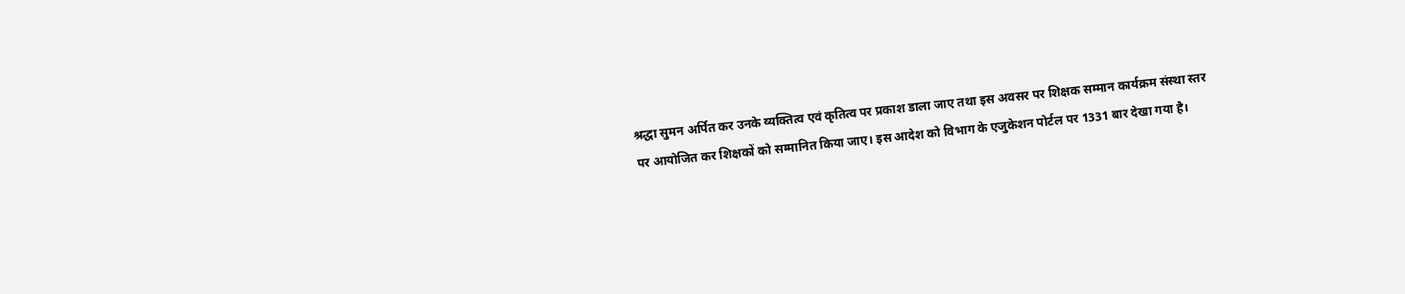श्रद्धा सुमन अर्पित कर उनके व्यक्तित्व एवं कृतित्व पर प्रकाश डाला जाए तथा इस अवसर पर शिक्षक सम्मान कार्यक्रम संस्था स्तर पर आयोजित कर शिक्षकों को सम्मानित किया जाए। इस आदेश को विभाग के एजुकेशन पोर्टल पर 1331 बार देखा गया है।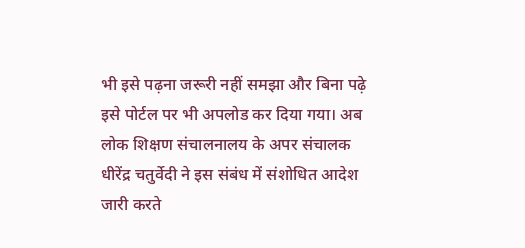भी इसे पढ़ना जरूरी नहीं समझा और बिना पढ़े इसे पोर्टल पर भी अपलोड कर दिया गया। अब लोक शिक्षण संचालनालय के अपर संचालक धीरेंद्र चतुर्वेदी ने इस संबंध में संशोधित आदेश जारी करते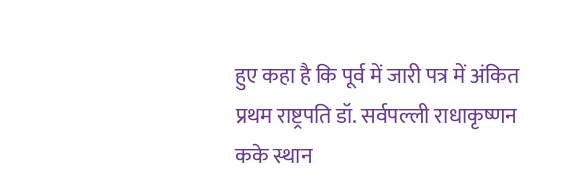हुए कहा है कि पूर्व में जारी पत्र में अंकित प्रथम राष्ट्रपति डॉ. सर्वपल्ली राधाकृष्णन कके स्थान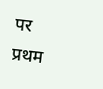पर प्रथम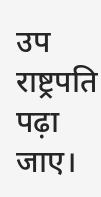उप राष्ट्रपति पढ़ा जाए।